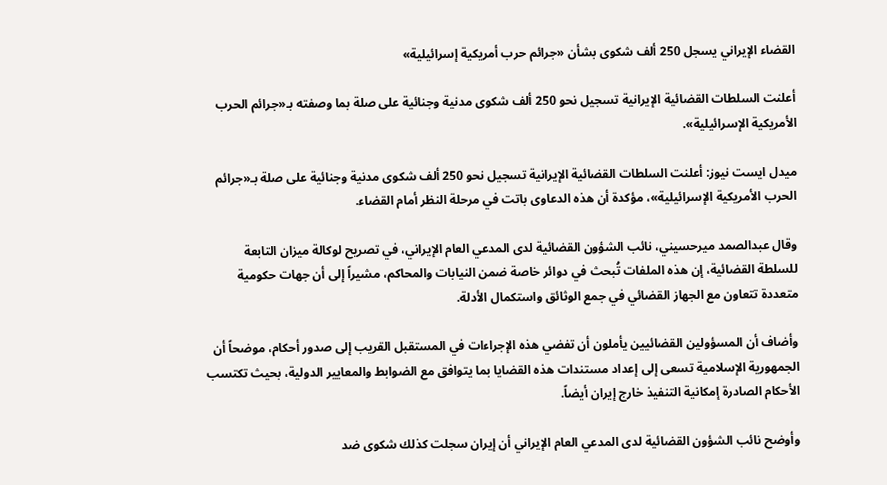القضاء الإيراني يسجل 250 ألف شكوى بشأن «جرائم حرب أمريكية إسرائيلية»

أعلنت السلطات القضائية الإيرانية تسجيل نحو 250 ألف شكوى مدنية وجنائية على صلة بما وصفته بـ«جرائم الحرب الأمريكية الإسرائيلية».

ميدل ايست نيوز: أعلنت السلطات القضائية الإيرانية تسجيل نحو 250 ألف شكوى مدنية وجنائية على صلة بـ«جرائم الحرب الأمريكية الإسرائيلية»، مؤكدة أن هذه الدعاوى باتت في مرحلة النظر أمام القضاء.

وقال عبدالصمد ميرحسيني، نائب الشؤون القضائية لدى المدعي العام الإيراني، في تصريح لوكالة ميزان التابعة للسلطة القضائية، إن هذه الملفات تُبحث في دوائر خاصة ضمن النيابات والمحاكم، مشيراً إلى أن جهات حكومية متعددة تتعاون مع الجهاز القضائي في جمع الوثائق واستكمال الأدلة.

وأضاف أن المسؤولين القضائيين يأملون أن تفضي هذه الإجراءات في المستقبل القريب إلى صدور أحكام، موضحاً أن الجمهورية الإسلامية تسعى إلى إعداد مستندات هذه القضايا بما يتوافق مع الضوابط والمعايير الدولية، بحيث تكتسب الأحكام الصادرة إمكانية التنفيذ خارج إيران أيضاً.

وأوضح نائب الشؤون القضائية لدى المدعي العام الإيراني أن إيران سجلت كذلك شكوى ضد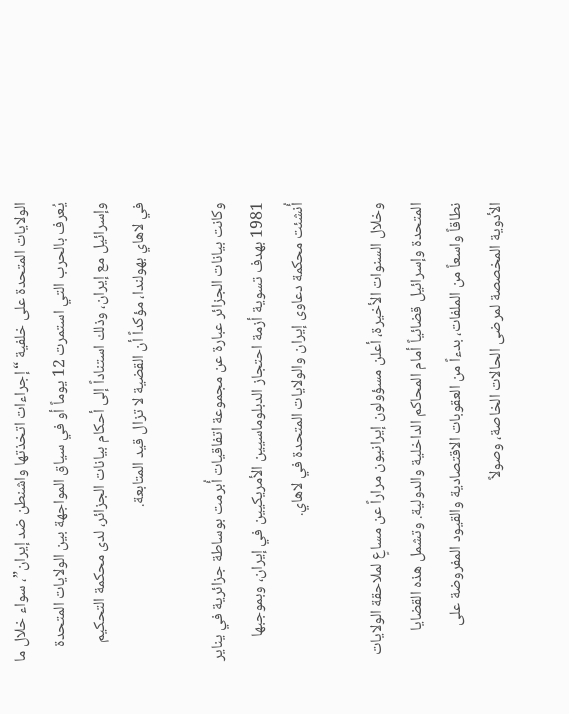الولايات المتحدة على خلفية “إجراءات اتخذتها واشنطن ضد إيران”، سواء خلال ما يُعرف بالحرب التي استمرت 12 يوماً أو في سياق المواجهة بين الولايات المتحدة وإسرائيل مع إيران، وذلك استناداً إلى أحكام بيانات الجزائر، لدى محكمة التحكيم في لاهاي بهولندا، مؤكداً أن القضية لا تزال قيد المتابعة.

وكانت بيانات الجزائر عبارة عن مجموعة اتفاقيات أُبرمت بوساطة جزائرية في يناير 1981 بهدف تسوية أزمة احتجاز الدبلوماسيين الأمريكيين في إيران، وبموجبها أُنشئت محكمة دعاوى إيران والولايات المتحدة في لاهاي.

وخلال السنوات الأخيرة، أعلن مسؤولون إيرانيون مراراً عن مساعٍ لملاحقة الولايات المتحدة وإسرائيل قضائياً أمام المحاكم الداخلية والدولية. وتشمل هذه القضايا نطاقاً واسعاً من الملفات، بدءاً من العقوبات الاقتصادية والقيود المفروضة على الأدوية المخصصة لمرضى الحالات الخاصة، وصولاً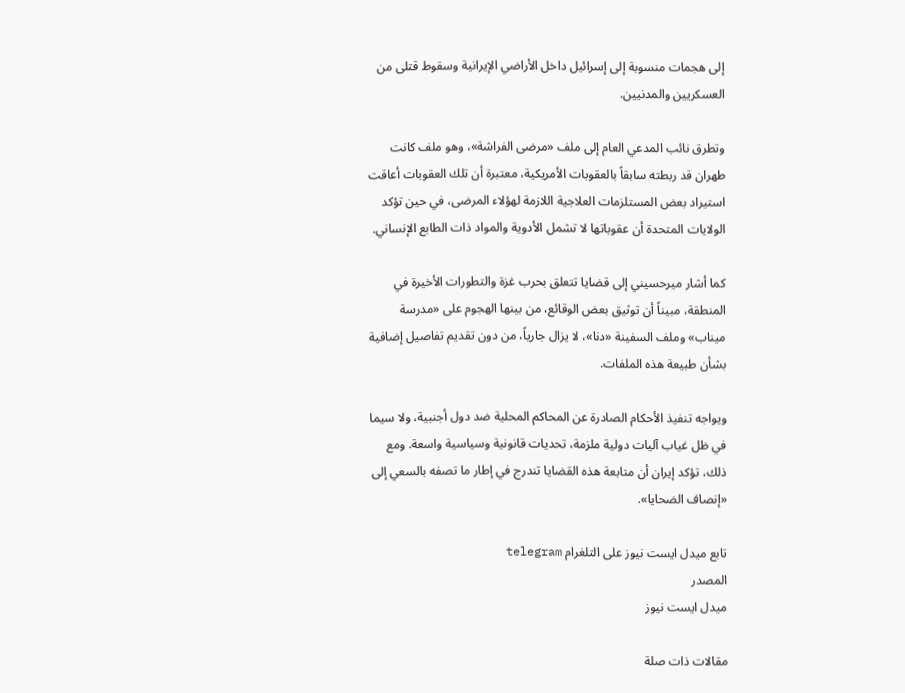إلى هجمات منسوبة إلى إسرائيل داخل الأراضي الإيرانية وسقوط قتلى من العسكريين والمدنيين.

وتطرق نائب المدعي العام إلى ملف «مرضى الفراشة»، وهو ملف كانت طهران قد ربطته سابقاً بالعقوبات الأمريكية، معتبرة أن تلك العقوبات أعاقت استيراد بعض المستلزمات العلاجية اللازمة لهؤلاء المرضى، في حين تؤكد الولايات المتحدة أن عقوباتها لا تشمل الأدوية والمواد ذات الطابع الإنساني.

كما أشار ميرحسيني إلى قضايا تتعلق بحرب غزة والتطورات الأخيرة في المنطقة، مبيناً أن توثيق بعض الوقائع، من بينها الهجوم على «مدرسة ميناب» وملف السفينة «دنا»، لا يزال جارياً، من دون تقديم تفاصيل إضافية بشأن طبيعة هذه الملفات.

ويواجه تنفيذ الأحكام الصادرة عن المحاكم المحلية ضد دول أجنبية، ولا سيما في ظل غياب آليات دولية ملزمة، تحديات قانونية وسياسية واسعة. ومع ذلك، تؤكد إيران أن متابعة هذه القضايا تندرج في إطار ما تصفه بالسعي إلى «إنصاف الضحايا».

تابع ميدل ايست نيوز على التلغرام telegram
المصدر
ميدل ايست نيوز

مقالات ذات صلة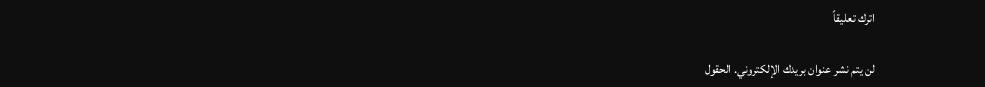اترك تعليقاً

لن يتم نشر عنوان بريدك الإلكتروني. الحقول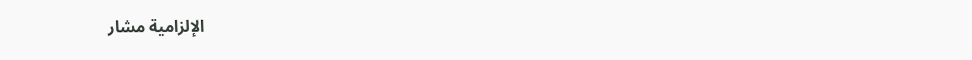الإلزامية مشار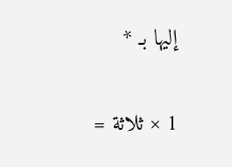إليها بـ *

1 × ثلاثة =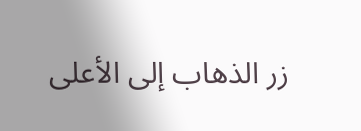زر الذهاب إلى الأعلى